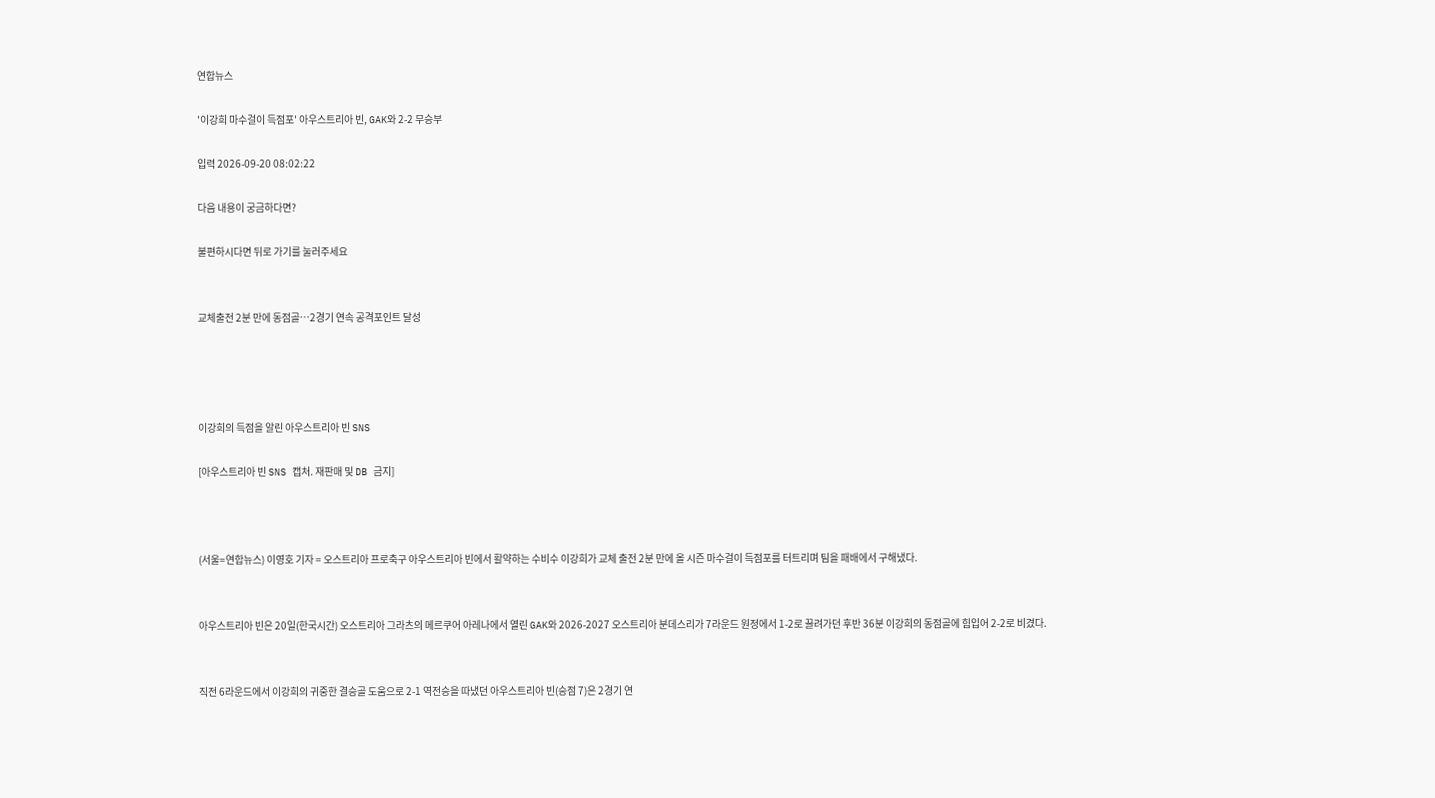연합뉴스

'이강희 마수걸이 득점포' 아우스트리아 빈, GAK와 2-2 무승부

입력 2026-09-20 08:02:22

다음 내용이 궁금하다면?

불편하시다면 뒤로 가기를 눌러주세요


교체출전 2분 만에 동점골…2경기 연속 공격포인트 달성




이강희의 득점을 알린 아우스트리아 빈 SNS

[아우스트리아 빈 SNS 캡처. 재판매 및 DB 금지]



(서울=연합뉴스) 이영호 기자 = 오스트리아 프로축구 아우스트리아 빈에서 활약하는 수비수 이강희가 교체 출전 2분 만에 올 시즌 마수걸이 득점포를 터트리며 팀을 패배에서 구해냈다.


아우스트리아 빈은 20일(한국시간) 오스트리아 그라츠의 메르쿠어 아레나에서 열린 GAK와 2026-2027 오스트리아 분데스리가 7라운드 원정에서 1-2로 끌려가던 후반 36분 이강희의 동점골에 힘입어 2-2로 비겼다.


직전 6라운드에서 이강희의 귀중한 결승골 도움으로 2-1 역전승을 따냈던 아우스트리아 빈(승점 7)은 2경기 연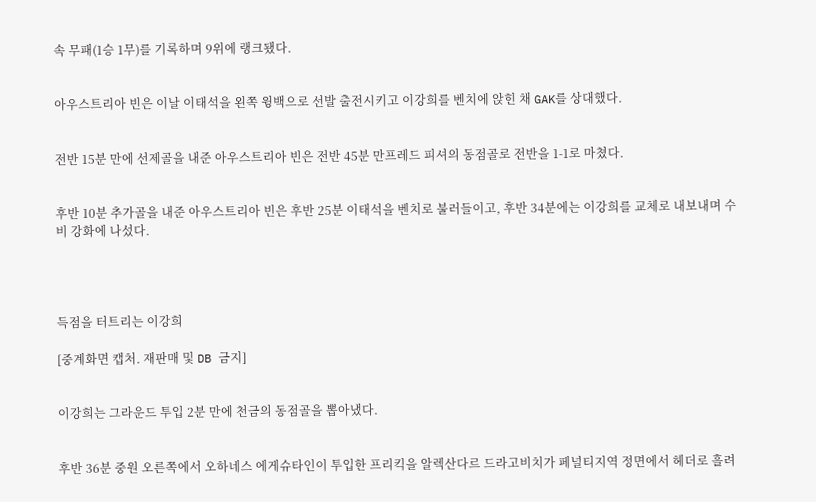속 무패(1승 1무)를 기록하며 9위에 랭크됐다.


아우스트리아 빈은 이날 이태석을 왼쪽 윙백으로 선발 출전시키고 이강희를 벤치에 앉힌 채 GAK를 상대했다.


전반 15분 만에 선제골을 내준 아우스트리아 빈은 전반 45분 만프레드 피셔의 동점골로 전반을 1-1로 마쳤다.


후반 10분 추가골을 내준 아우스트리아 빈은 후반 25분 이태석을 벤치로 불러들이고, 후반 34분에는 이강희를 교체로 내보내며 수비 강화에 나섰다.




득점을 터트리는 이강희

[중계화면 캡처. 재판매 및 DB 금지]


이강희는 그라운드 투입 2분 만에 천금의 동점골을 뽑아냈다.


후반 36분 중원 오른쪽에서 오하네스 에게슈타인이 투입한 프리킥을 알렉산다르 드라고비치가 페널티지역 정면에서 헤더로 흘려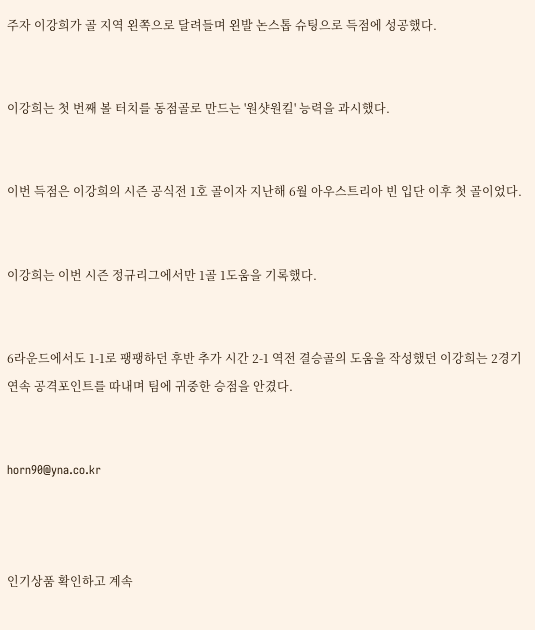주자 이강희가 골 지역 왼쪽으로 달려들며 왼발 논스톱 슈팅으로 득점에 성공했다.


이강희는 첫 번째 볼 터치를 동점골로 만드는 '원샷원킬' 능력을 과시했다.


이번 득점은 이강희의 시즌 공식전 1호 골이자 지난해 6월 아우스트리아 빈 입단 이후 첫 골이었다.


이강희는 이번 시즌 정규리그에서만 1골 1도움을 기록했다.


6라운드에서도 1-1로 팽팽하던 후반 추가 시간 2-1 역전 결승골의 도움을 작성했던 이강희는 2경기 연속 공격포인트를 따내며 팀에 귀중한 승점을 안겼다.


horn90@yna.co.kr



인기상품 확인하고 계속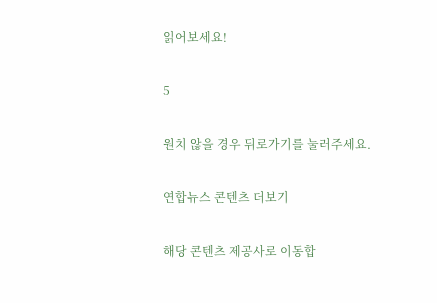읽어보세요!

5

원치 않을 경우 뒤로가기를 눌러주세요.

연합뉴스 콘텐츠 더보기

해당 콘텐츠 제공사로 이동합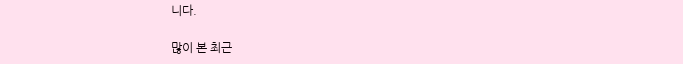니다.

많이 본 최근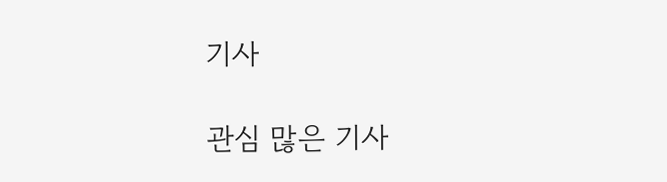기사

관심 많은 기사